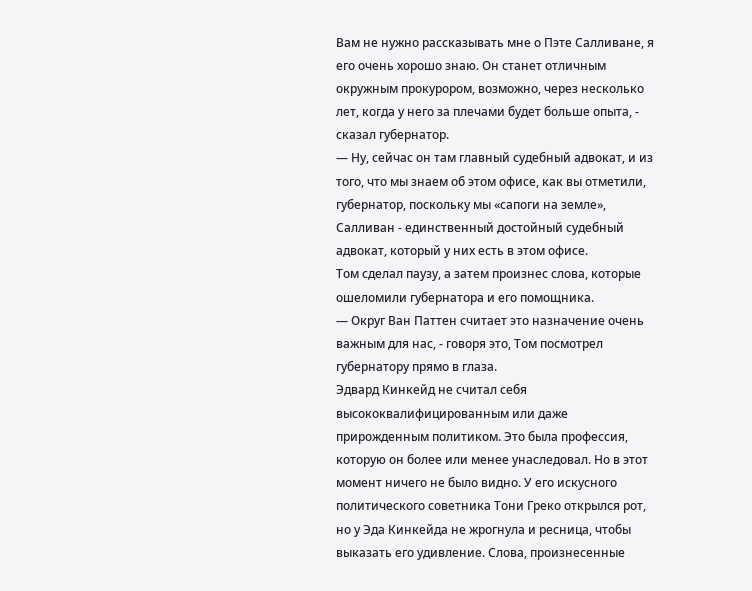Вам не нужно рассказывать мне о Пэте Салливане, я его очень хорошо знаю. Он станет отличным окружным прокурором, возможно, через несколько лет, когда у него за плечами будет больше опыта, - сказал губернатор.
— Ну, сейчас он там главный судебный адвокат, и из того, что мы знаем об этом офисе, как вы отметили, губернатор, поскольку мы «сапоги на земле», Салливан - единственный достойный судебный адвокат, который у них есть в этом офисе.
Том сделал паузу, а затем произнес слова, которые ошеломили губернатора и его помощника.
— Округ Ван Паттен считает это назначение очень важным для нас, - говоря это, Том посмотрел губернатору прямо в глаза.
Эдвард Кинкейд не считал себя высококвалифицированным или даже прирожденным политиком. Это была профессия, которую он более или менее унаследовал. Но в этот момент ничего не было видно. У его искусного политического советника Тони Греко открылся рот, но у Эда Кинкейда не жрогнула и ресница, чтобы выказать его удивление. Слова, произнесенные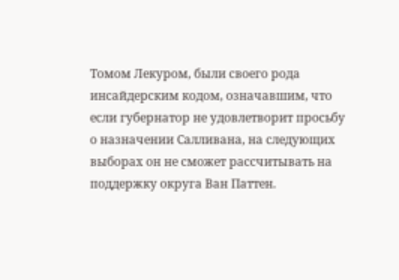Томом Лекуром, были своего рода инсайдерским кодом, означавшим, что если губернатор не удовлетворит просьбу о назначении Салливана, на следующих выборах он не сможет рассчитывать на поддержку округа Ван Паттен.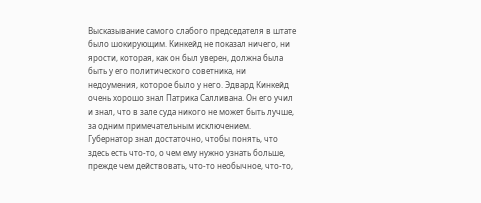Высказывание самого слабого председателя в штате было шокирующим. Кинкейд не показал ничего, ни ярости, которая, как он был уверен, должна была быть у его политического советника, ни недоумения, которое было у него. Эдвард Кинкейд очень хорошо знал Патрика Салливана. Он его учил и знал, что в зале суда никого не может быть лучше, за одним примечательным исключением. Губернатор знал достаточно, чтобы понять, что здесь есть что-то, о чем ему нужно узнать больше, прежде чем действовать, что-то необычное, что-то,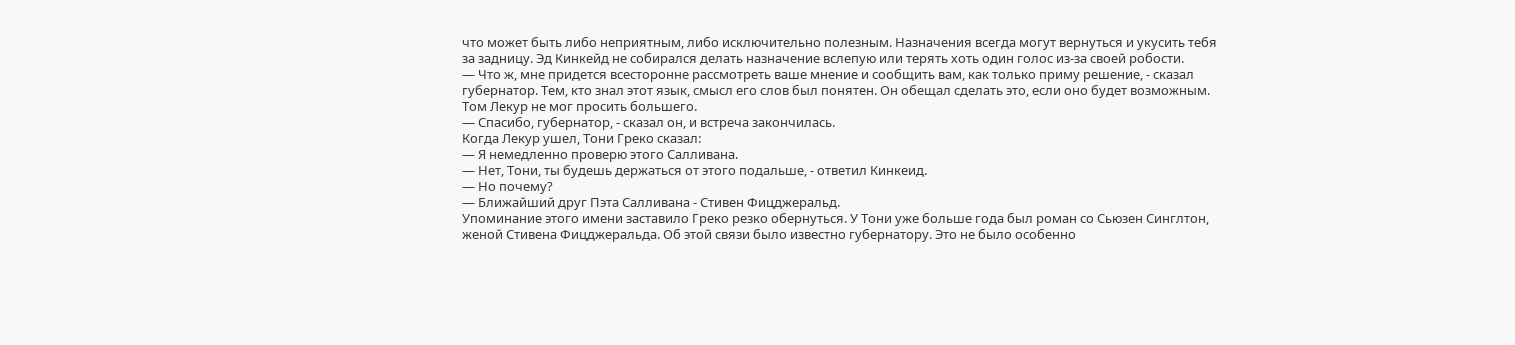что может быть либо неприятным, либо исключительно полезным. Назначения всегда могут вернуться и укусить тебя за задницу. Эд Кинкейд не собирался делать назначение вслепую или терять хоть один голос из-за своей робости.
— Что ж, мне придется всесторонне рассмотреть ваше мнение и сообщить вам, как только приму решение, - сказал губернатор. Тем, кто знал этот язык, смысл его слов был понятен. Он обещал сделать это, если оно будет возможным. Том Лекур не мог просить большего.
— Спасибо, губернатор, - сказал он, и встреча закончилась.
Когда Лекур ушел, Тони Греко сказал:
— Я немедленно проверю этого Салливана.
— Нет, Тони, ты будешь держаться от этого подальше, - ответил Кинкеид.
— Но почему?
— Ближайший друг Пэта Салливана - Стивен Фицджеральд.
Упоминание этого имени заставило Греко резко обернуться. У Тони уже больше года был роман со Сьюзен Синглтон, женой Стивена Фицджеральда. Об этой связи было известно губернатору. Это не было особенно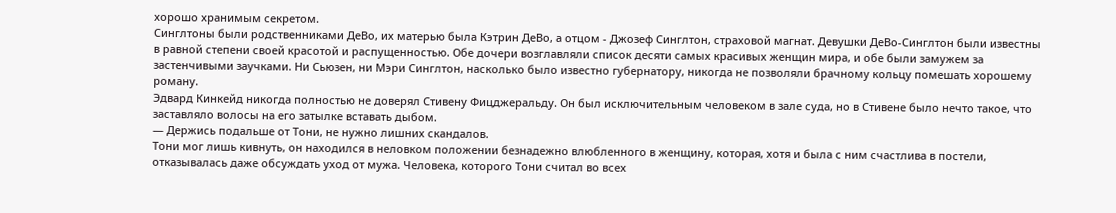хорошо хранимым секретом.
Синглтоны были родственниками ДеВо, их матерью была Кэтрин ДеВо, а отцом - Джозеф Синглтон, страховой магнат. Девушки ДеВо-Синглтон были известны в равной степени своей красотой и распущенностью. Обе дочери возглавляли список десяти самых красивых женщин мира, и обе были замужем за застенчивыми заучками. Ни Сьюзен, ни Мэри Синглтон, насколько было известно губернатору, никогда не позволяли брачному кольцу помешать хорошему роману.
Эдвард Кинкейд никогда полностью не доверял Стивену Фицджеральду. Он был исключительным человеком в зале суда, но в Стивене было нечто такое, что заставляло волосы на его затылке вставать дыбом.
— Держись подальше от Тони, не нужно лишних скандалов.
Тони мог лишь кивнуть, он находился в неловком положении безнадежно влюбленного в женщину, которая, хотя и была с ним счастлива в постели, отказывалась даже обсуждать уход от мужа. Человека, которого Тони считал во всех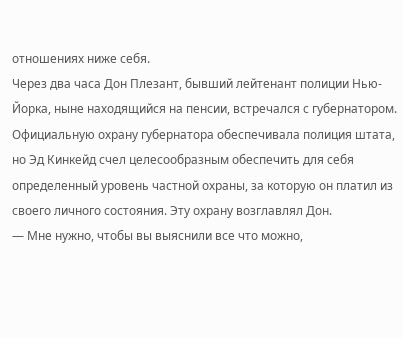отношениях ниже себя.
Через два часа Дон Плезант, бывший лейтенант полиции Нью-Йорка, ныне находящийся на пенсии, встречался с губернатором. Официальную охрану губернатора обеспечивала полиция штата, но Эд Кинкейд счел целесообразным обеспечить для себя определенный уровень частной охраны, за которую он платил из своего личного состояния. Эту охрану возглавлял Дон.
— Мне нужно, чтобы вы выяснили все что можно,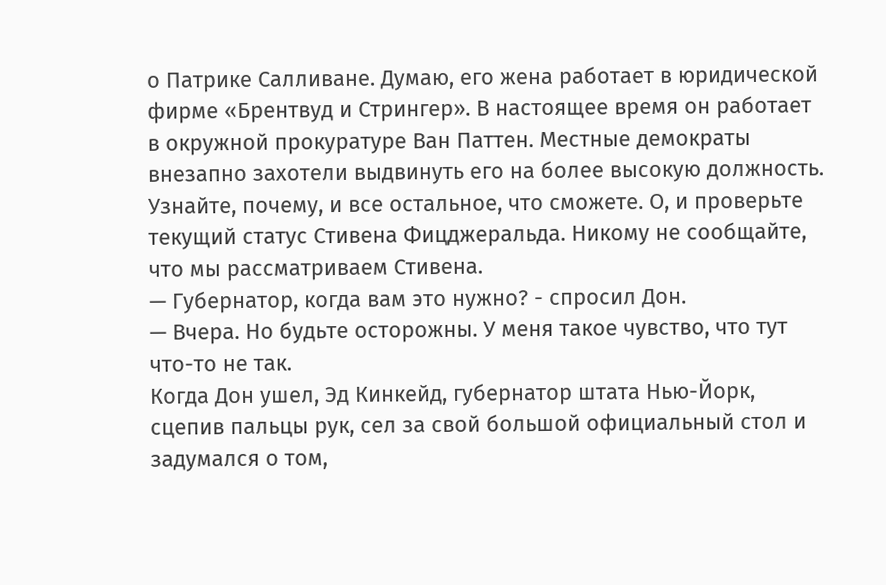о Патрике Салливане. Думаю, его жена работает в юридической фирме «Брентвуд и Стрингер». В настоящее время он работает в окружной прокуратуре Ван Паттен. Местные демократы внезапно захотели выдвинуть его на более высокую должность. Узнайте, почему, и все остальное, что сможете. О, и проверьте текущий статус Стивена Фицджеральда. Никому не сообщайте, что мы рассматриваем Стивена.
— Губернатор, когда вам это нужно? - спросил Дон.
— Вчера. Но будьте осторожны. У меня такое чувство, что тут что-то не так.
Когда Дон ушел, Эд Кинкейд, губернатор штата Нью-Йорк, сцепив пальцы рук, сел за свой большой официальный стол и задумался о том,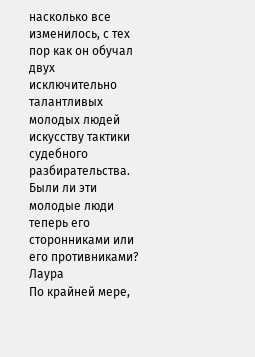насколько все изменилось, с тех пор как он обучал двух исключительно талантливых молодых людей искусству тактики судебного разбирательства. Были ли эти молодые люди теперь его сторонниками или его противниками?
Лаура
По крайней мере,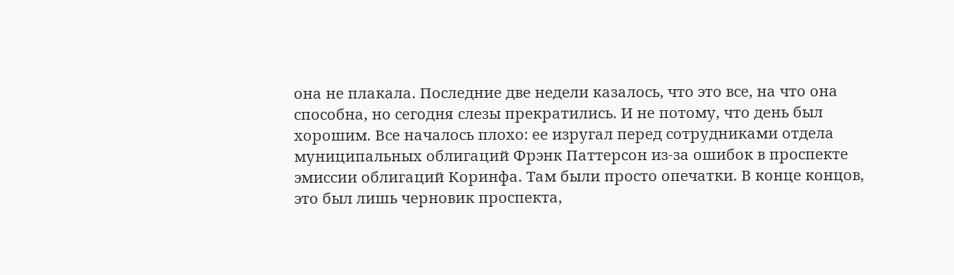она не плакала. Последние две недели казалось, что это все, на что она способна, но сегодня слезы прекратились. И не потому, что день был хорошим. Все началось плохо: ее изругал перед сотрудниками отдела муниципальных облигаций Фрэнк Паттерсон из-за ошибок в проспекте эмиссии облигаций Коринфа. Там были просто опечатки. В конце концов, это был лишь черновик проспекта,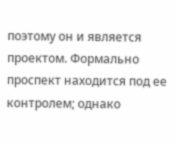поэтому он и является проектом. Формально проспект находится под ее контролем; однако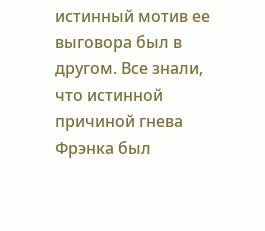истинный мотив ее выговора был в другом. Все знали, что истинной причиной гнева Фрэнка был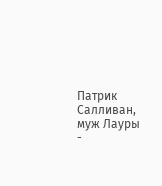Патрик Салливан, муж Лауры -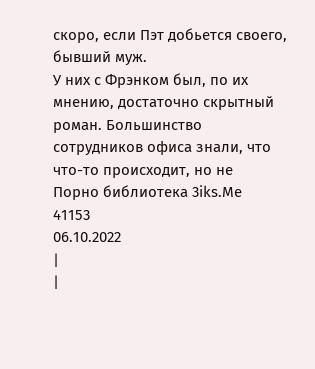скоро, если Пэт добьется своего, бывший муж.
У них с Фрэнком был, по их мнению, достаточно скрытный роман. Большинство сотрудников офиса знали, что что-то происходит, но не
Порно библиотека 3iks.Me
41153
06.10.2022
|
|